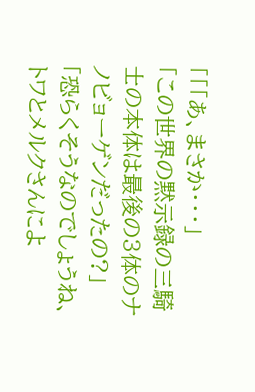「「「あ、まさか・・・」
「この世界の黙示録の三騎士の本体は最後の3体のナノビョーゲンだったの?」
「恐らくそうなのでしょうね、トワとメルクさんによ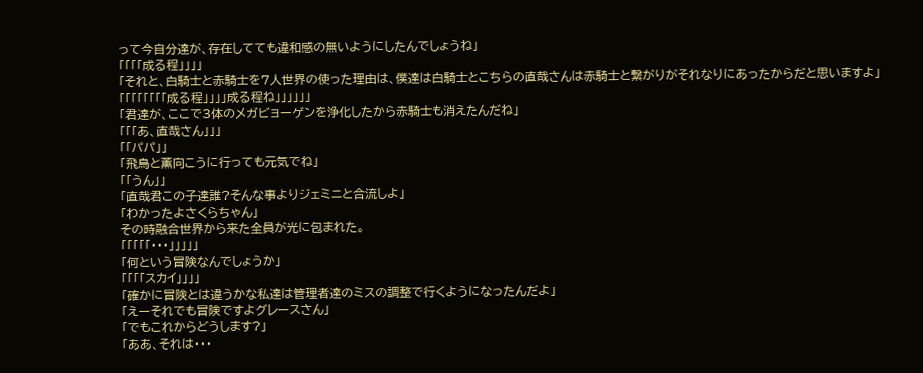って今自分達が、存在してても違和感の無いようにしたんでしょうね」
「「「「成る程」」」」
「それと、白騎士と赤騎士を7人世界の使った理由は、僕達は白騎士とこちらの直哉さんは赤騎士と繋がりがそれなりにあったからだと思いますよ」
「「「「「「「「成る程」」」」成る程ね」」」」」」
「君達が、ここで3体のメガビョーゲンを浄化したから赤騎士も消えたんだね」
「「「あ、直哉さん」」」
「「パパ」」
「飛鳥と薫向こうに行っても元気でね」
「「うん」」
「直哉君この子達誰?そんな事よりジェミニと合流しよ」
「わかったよさくらちゃん」
その時融合世界から来た全員が光に包まれた。
「「「「「・・・」」」」」
「何という冒険なんでしょうか」
「「「「スカイ」」」」
「確かに冒険とは違うかな私達は管理者達のミスの調整で行くようになったんだよ」
「えーそれでも冒険ですよグレースさん」
「でもこれからどうします?」
「ああ、それは・・・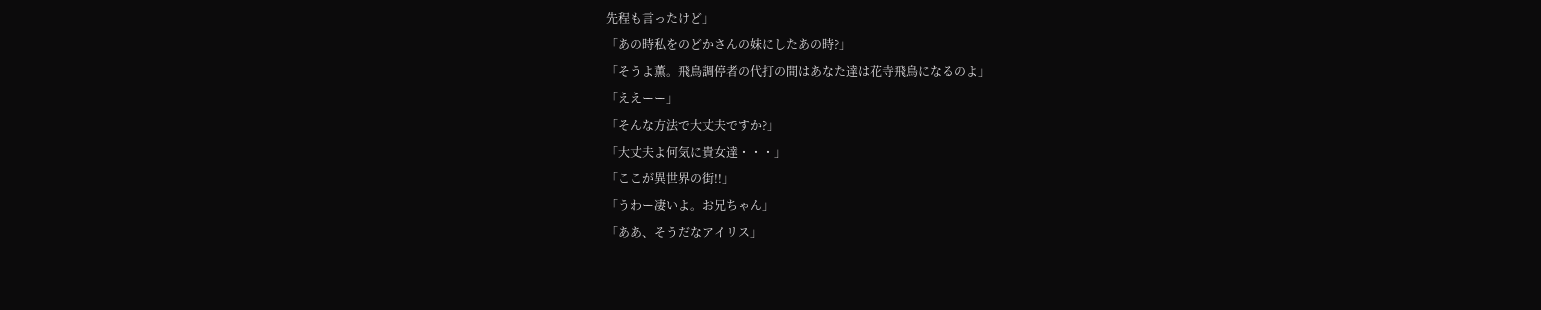先程も言ったけど」
「あの時私をのどかさんの妹にしたあの時?」
「そうよ薫。飛鳥調停者の代打の間はあなた達は花寺飛鳥になるのよ」
「ええーー」
「そんな方法で大丈夫ですか?」
「大丈夫よ何気に貴女達・・・」
「ここが異世界の街!!」
「うわー凄いよ。お兄ちゃん」
「ああ、そうだなアイリス」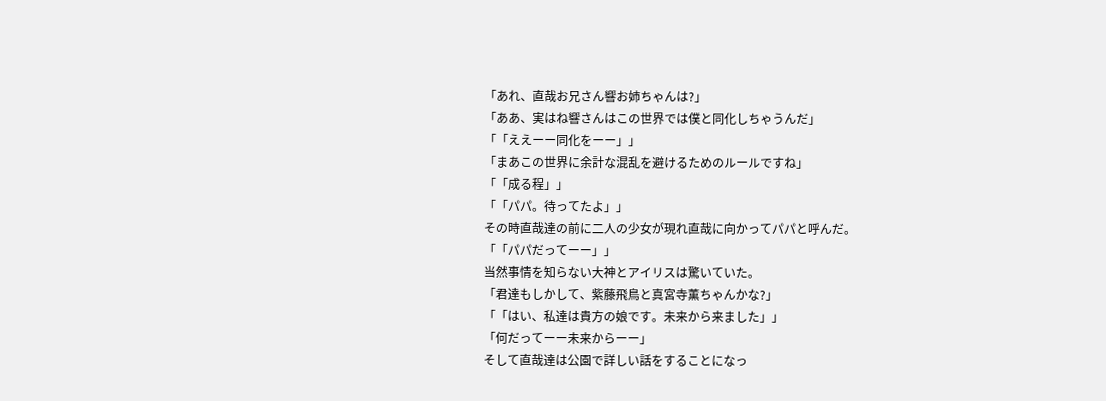「あれ、直哉お兄さん響お姉ちゃんは?」
「ああ、実はね響さんはこの世界では僕と同化しちゃうんだ」
「「ええーー同化をーー」」
「まあこの世界に余計な混乱を避けるためのルールですね」
「「成る程」」
「「パパ。待ってたよ」」
その時直哉達の前に二人の少女が現れ直哉に向かってパパと呼んだ。
「「パパだってーー」」
当然事情を知らない大神とアイリスは驚いていた。
「君達もしかして、紫藤飛鳥と真宮寺薫ちゃんかな?」
「「はい、私達は貴方の娘です。未来から来ました」」
「何だってーー未来からーー」
そして直哉達は公園で詳しい話をすることになっ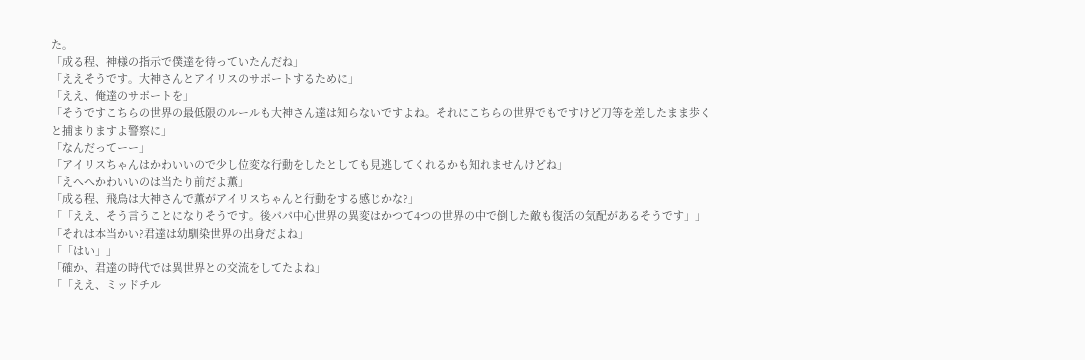た。
「成る程、神様の指示で僕達を待っていたんだね」
「ええそうです。大神さんとアイリスのサポートするために」
「ええ、俺達のサポートを」
「そうですこちらの世界の最低限のルールも大神さん達は知らないですよね。それにこちらの世界でもですけど刀等を差したまま歩くと捕まりますよ警察に」
「なんだってーー」
「アイリスちゃんはかわいいので少し位変な行動をしたとしても見逃してくれるかも知れませんけどね」
「えへへかわいいのは当たり前だよ薫」
「成る程、飛鳥は大神さんで薫がアイリスちゃんと行動をする感じかな?」
「「ええ、そう言うことになりそうです。後パパ中心世界の異変はかつて4つの世界の中で倒した敵も復活の気配があるそうです」」
「それは本当かい?君達は幼馴染世界の出身だよね」
「「はい」」
「確か、君達の時代では異世界との交流をしてたよね」
「「ええ、ミッドチル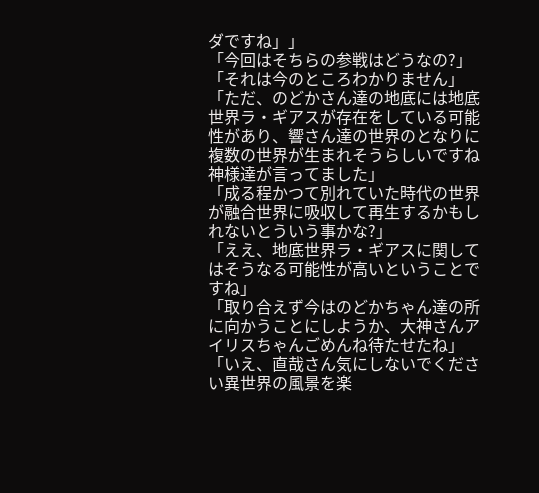ダですね」」
「今回はそちらの参戦はどうなの?」
「それは今のところわかりません」
「ただ、のどかさん達の地底には地底世界ラ・ギアスが存在をしている可能性があり、響さん達の世界のとなりに複数の世界が生まれそうらしいですね神様達が言ってました」
「成る程かつて別れていた時代の世界が融合世界に吸収して再生するかもしれないとういう事かな?」
「ええ、地底世界ラ・ギアスに関してはそうなる可能性が高いということですね」
「取り合えず今はのどかちゃん達の所に向かうことにしようか、大神さんアイリスちゃんごめんね待たせたね」
「いえ、直哉さん気にしないでください異世界の風景を楽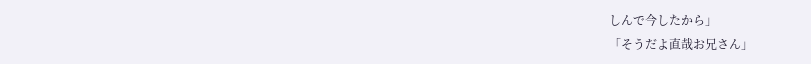しんで今したから」
「そうだよ直哉お兄さん」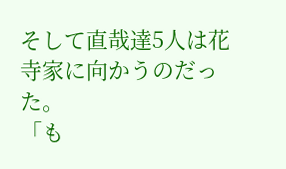そして直哉達5人は花寺家に向かうのだった。
「も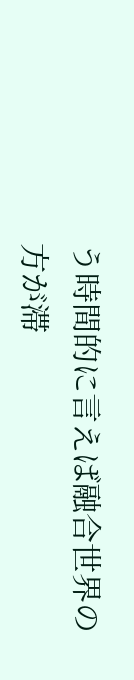う時間的に言えば融合世界の方が滞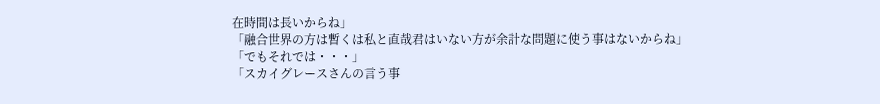在時間は長いからね」
「融合世界の方は暫くは私と直哉君はいない方が余計な問題に使う事はないからね」
「でもそれでは・・・」
「スカイグレースさんの言う事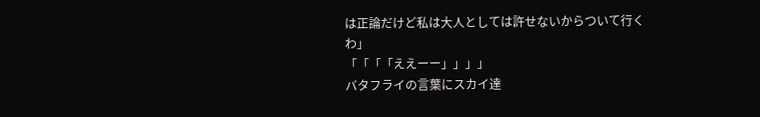は正論だけど私は大人としては許せないからついて行くわ」
「「「「ええーー」」」」
バタフライの言葉にスカイ達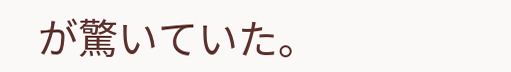が驚いていた。